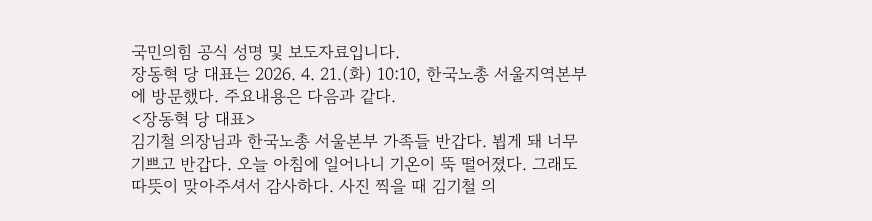국민의힘 공식 성명 및 보도자료입니다.
장동혁 당 대표는 2026. 4. 21.(화) 10:10, 한국노총 서울지역본부에 방문했다. 주요내용은 다음과 같다.
<장동혁 당 대표>
김기철 의장님과 한국노총 서울본부 가족들 반갑다. 뵙게 돼 너무 기쁘고 반갑다. 오늘 아침에 일어나니 기온이 뚝 떨어졌다. 그래도 따뜻이 맞아주셔서 감사하다. 사진 찍을 때 김기철 의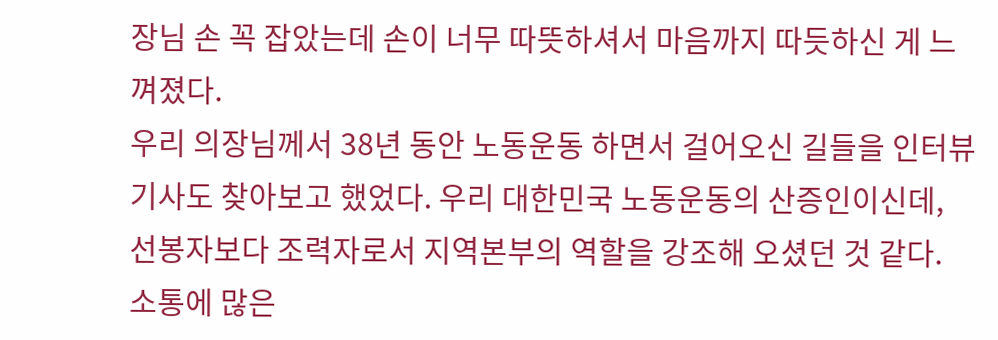장님 손 꼭 잡았는데 손이 너무 따뜻하셔서 마음까지 따듯하신 게 느껴졌다.
우리 의장님께서 38년 동안 노동운동 하면서 걸어오신 길들을 인터뷰 기사도 찾아보고 했었다. 우리 대한민국 노동운동의 산증인이신데, 선봉자보다 조력자로서 지역본부의 역할을 강조해 오셨던 것 같다. 소통에 많은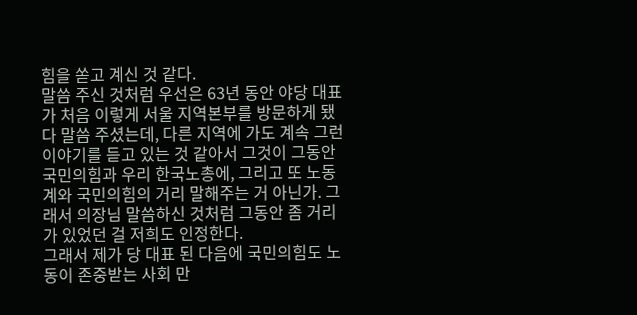힘을 쏟고 계신 것 같다.
말씀 주신 것처럼 우선은 63년 동안 야당 대표가 처음 이렇게 서울 지역본부를 방문하게 됐다 말씀 주셨는데, 다른 지역에 가도 계속 그런 이야기를 듣고 있는 것 같아서 그것이 그동안 국민의힘과 우리 한국노총에, 그리고 또 노동계와 국민의힘의 거리 말해주는 거 아닌가. 그래서 의장님 말씀하신 것처럼 그동안 좀 거리가 있었던 걸 저희도 인정한다.
그래서 제가 당 대표 된 다음에 국민의힘도 노동이 존중받는 사회 만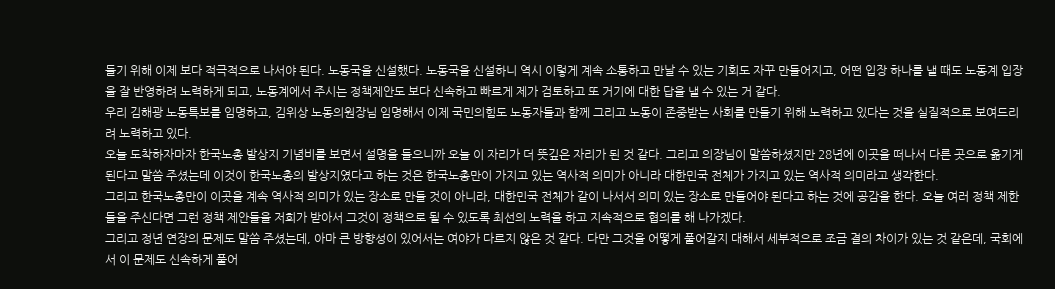들기 위해 이제 보다 적극적으로 나서야 된다. 노동국을 신설했다. 노동국을 신설하니 역시 이렇게 계속 소통하고 만날 수 있는 기회도 자꾸 만들어지고, 어떤 입장 하나를 낼 때도 노동계 입장을 잘 반영하려 노력하게 되고, 노동계에서 주시는 정책제안도 보다 신속하고 빠르게 제가 검토하고 또 거기에 대한 답을 낼 수 있는 거 같다.
우리 김해광 노동특보를 임명하고, 김위상 노동의원장님 임명해서 이제 국민의힘도 노동자들과 함께 그리고 노동이 존중받는 사회를 만들기 위해 노력하고 있다는 것을 실질적으로 보여드리려 노력하고 있다.
오늘 도착하자마자 한국노총 발상지 기념비를 보면서 설명을 들으니까 오늘 이 자리가 더 뜻깊은 자리가 된 것 같다. 그리고 의장님이 말씀하셨지만 28년에 이곳을 떠나서 다른 곳으로 옮기게 된다고 말씀 주셨는데 이것이 한국노총의 발상지였다고 하는 것은 한국노총만이 가지고 있는 역사적 의미가 아니라 대한민국 전체가 가지고 있는 역사적 의미라고 생각한다.
그리고 한국노총만이 이곳을 계속 역사적 의미가 있는 장소로 만들 것이 아니라, 대한민국 전체가 같이 나서서 의미 있는 장소로 만들어야 된다고 하는 것에 공감을 한다. 오늘 여러 정책 제한들을 주신다면 그런 정책 제안들을 저희가 받아서 그것이 정책으로 될 수 있도록 최선의 노력을 하고 지속적으로 협의를 해 나가겠다.
그리고 정년 연장의 문제도 말씀 주셨는데, 아마 큰 방향성이 있어서는 여야가 다르지 않은 것 같다. 다만 그것을 어떻게 풀어갈지 대해서 세부적으로 조금 결의 차이가 있는 것 같은데, 국회에서 이 문제도 신속하게 풀어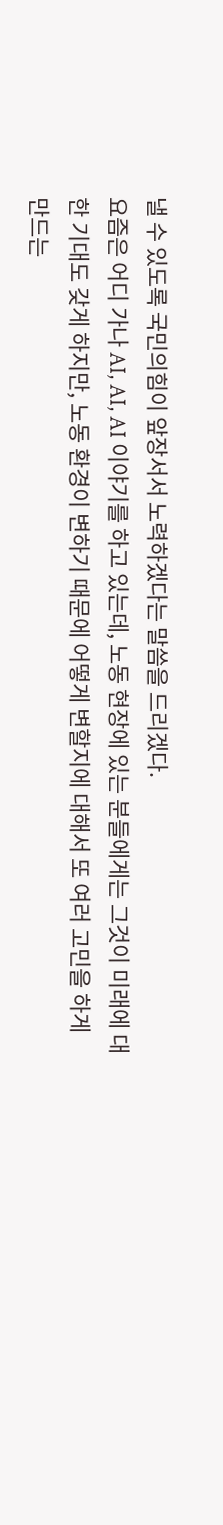낼 수 있도록 국민의힘이 앞장서서 노력하겠다는 말씀을 드리겠다.
요즘은 어디 가나 AI, AI, AI 이야기를 하고 있는데, 노동 현장에 있는 분들에게는 그것이 미래에 대한 기대도 갖게 하지만, 노동 환경이 변하기 때문에 어떻게 변할지에 대해서 또 여러 고민을 하게 만드는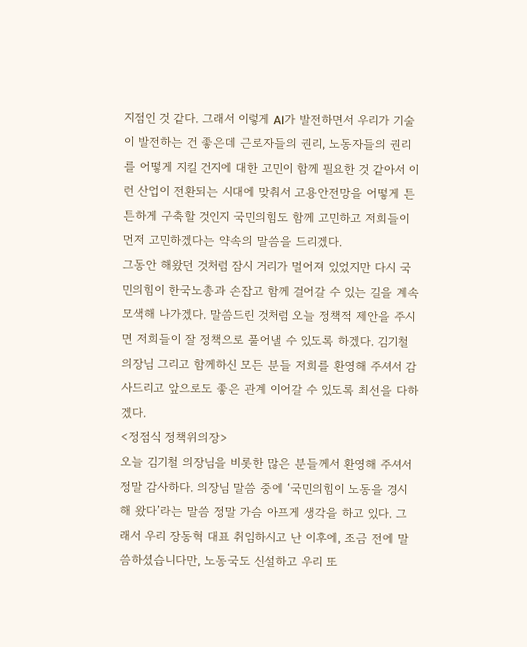지점인 것 같다. 그래서 이렇게 AI가 발전하면서 우리가 기술이 발전하는 건 좋은데 근로자들의 권리, 노동자들의 권리를 어떻게 지킬 건지에 대한 고민이 함께 필요한 것 같아서 이런 산업이 전환되는 시대에 맞춰서 고용안전망을 어떻게 튼튼하게 구축할 것인지 국민의힘도 함께 고민하고 저희들이 먼저 고민하겠다는 약속의 말씀을 드리겠다.
그동안 해왔던 것처럼 잠시 거리가 멀어져 있었지만 다시 국민의힘이 한국노총과 손잡고 함께 걸어갈 수 있는 길을 계속 모색해 나가겠다. 말씀드린 것처럼 오늘 정책적 제안을 주시면 저희들이 잘 정책으로 풀어낼 수 있도록 하겠다. 김기철 의장님 그리고 함께하신 모든 분들 저희를 환영해 주셔서 감사드리고 앞으로도 좋은 관계 이어갈 수 있도록 최선을 다하겠다.
<정점식 정책위의장>
오늘 김기철 의장님을 비롯한 많은 분들께서 환영해 주셔서 정말 감사하다. 의장님 말씀 중에 ‘국민의힘이 노동을 경시해 왔다’라는 말씀 정말 가슴 아프게 생각을 하고 있다. 그래서 우리 장동혁 대표 취임하시고 난 이후에, 조금 전에 말씀하셨습니다만, 노동국도 신설하고 우리 또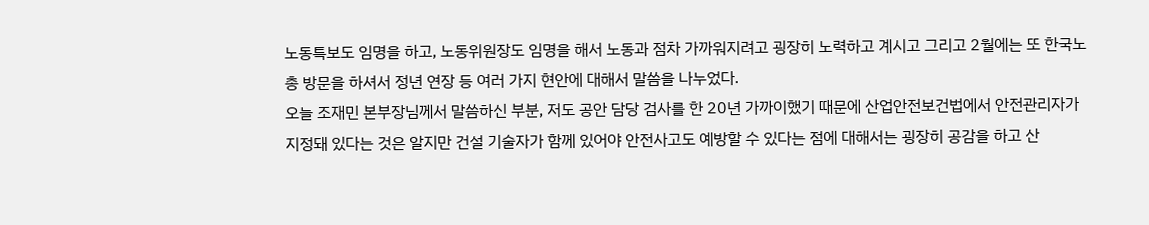노동특보도 임명을 하고, 노동위원장도 임명을 해서 노동과 점차 가까워지려고 굉장히 노력하고 계시고 그리고 2월에는 또 한국노총 방문을 하셔서 정년 연장 등 여러 가지 현안에 대해서 말씀을 나누었다.
오늘 조재민 본부장님께서 말씀하신 부분, 저도 공안 담당 검사를 한 20년 가까이했기 때문에 산업안전보건법에서 안전관리자가 지정돼 있다는 것은 알지만 건설 기술자가 함께 있어야 안전사고도 예방할 수 있다는 점에 대해서는 굉장히 공감을 하고 산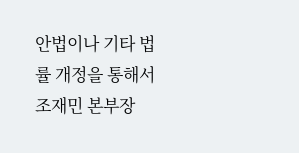안법이나 기타 법률 개정을 통해서 조재민 본부장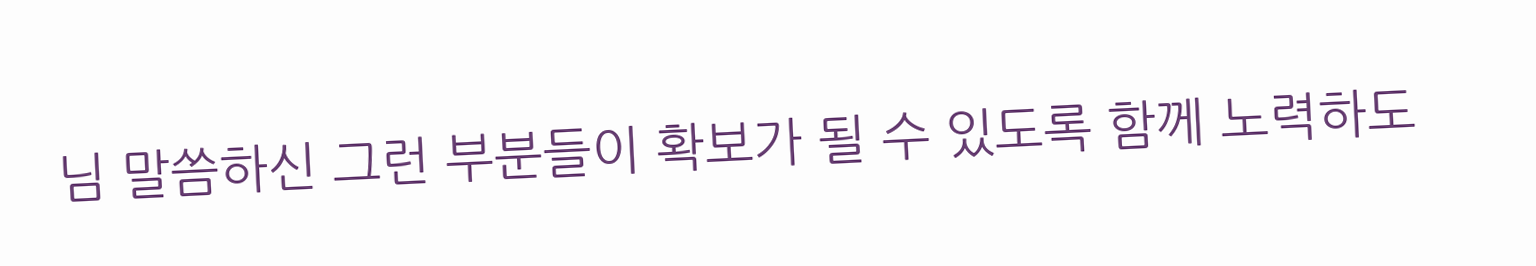님 말씀하신 그런 부분들이 확보가 될 수 있도록 함께 노력하도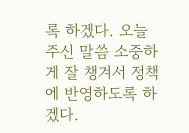록 하겠다. 오늘 주신 말씀 소중하게 잘 챙겨서 정책에 반영하도록 하겠다.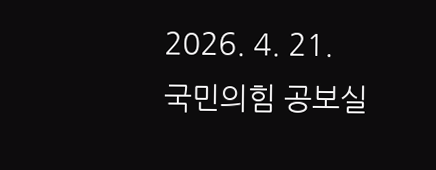2026. 4. 21.
국민의힘 공보실